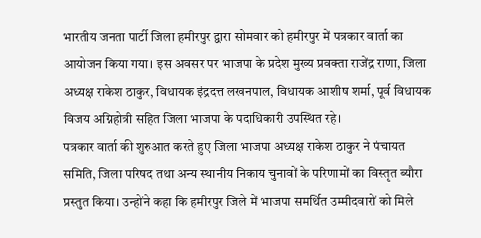भारतीय जनता पार्टी जिला हमीरपुर द्वारा सोमवार को हमीरपुर में पत्रकार वार्ता का आयोजन किया गया। इस अवसर पर भाजपा के प्रदेश मुख्य प्रवक्ता राजेंद्र राणा, जिला अध्यक्ष राकेश ठाकुर, विधायक इंद्रदत्त लखनपाल, विधायक आशीष शर्मा, पूर्व विधायक विजय अग्निहोत्री सहित जिला भाजपा के पदाधिकारी उपस्थित रहे।
पत्रकार वार्ता की शुरुआत करते हुए जिला भाजपा अध्यक्ष राकेश ठाकुर ने पंचायत समिति, जिला परिषद तथा अन्य स्थानीय निकाय चुनावों के परिणामों का विस्तृत ब्यौरा प्रस्तुत किया। उन्होंने कहा कि हमीरपुर जिले में भाजपा समर्थित उम्मीदवारों को मिले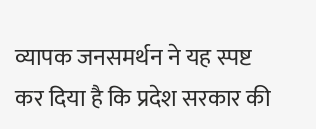व्यापक जनसमर्थन ने यह स्पष्ट कर दिया है कि प्रदेश सरकार की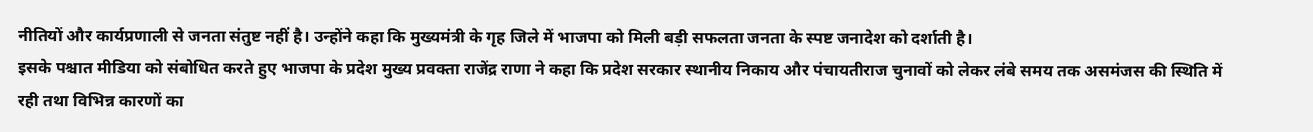नीतियों और कार्यप्रणाली से जनता संतुष्ट नहीं है। उन्होंने कहा कि मुख्यमंत्री के गृह जिले में भाजपा को मिली बड़ी सफलता जनता के स्पष्ट जनादेश को दर्शाती है।
इसके पश्चात मीडिया को संबोधित करते हुए भाजपा के प्रदेश मुख्य प्रवक्ता राजेंद्र राणा ने कहा कि प्रदेश सरकार स्थानीय निकाय और पंचायतीराज चुनावों को लेकर लंबे समय तक असमंजस की स्थिति में रही तथा विभिन्न कारणों का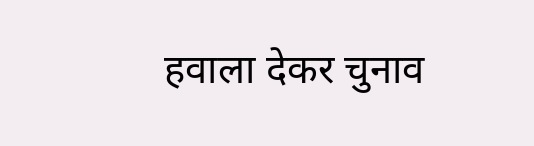हवाला देकर चुनाव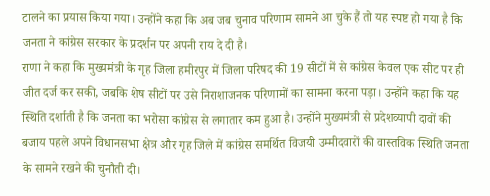टालने का प्रयास किया गया। उन्होंने कहा कि अब जब चुनाव परिणाम सामने आ चुके हैं तो यह स्पष्ट हो गया है कि जनता ने कांग्रेस सरकार के प्रदर्शन पर अपनी राय दे दी है।
राणा ने कहा कि मुख्यमंत्री के गृह जिला हमीरपुर में जिला परिषद की 19 सीटों में से कांग्रेस केवल एक सीट पर ही जीत दर्ज कर सकी, जबकि शेष सीटों पर उसे निराशाजनक परिणामों का सामना करना पड़ा। उन्होंने कहा कि यह स्थिति दर्शाती है कि जनता का भरोसा कांग्रेस से लगातार कम हुआ है। उन्होंने मुख्यमंत्री से प्रदेशव्यापी दावों की बजाय पहले अपने विधानसभा क्षेत्र और गृह जिले में कांग्रेस समर्थित विजयी उम्मीदवारों की वास्तविक स्थिति जनता के सामने रखने की चुनौती दी।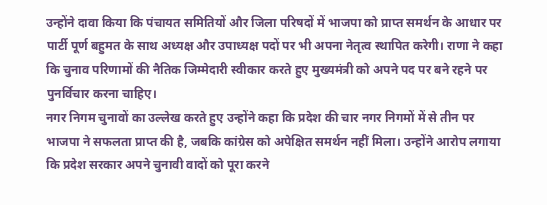उन्होंने दावा किया कि पंचायत समितियों और जिला परिषदों में भाजपा को प्राप्त समर्थन के आधार पर पार्टी पूर्ण बहुमत के साथ अध्यक्ष और उपाध्यक्ष पदों पर भी अपना नेतृत्व स्थापित करेगी। राणा ने कहा कि चुनाव परिणामों की नैतिक जिम्मेदारी स्वीकार करते हुए मुख्यमंत्री को अपने पद पर बने रहने पर पुनर्विचार करना चाहिए।
नगर निगम चुनावों का उल्लेख करते हुए उन्होंने कहा कि प्रदेश की चार नगर निगमों में से तीन पर भाजपा ने सफलता प्राप्त की है, जबकि कांग्रेस को अपेक्षित समर्थन नहीं मिला। उन्होंने आरोप लगाया कि प्रदेश सरकार अपने चुनावी वादों को पूरा करने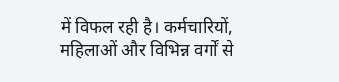में विफल रही है। कर्मचारियों, महिलाओं और विभिन्न वर्गों से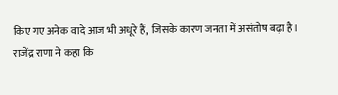किए गए अनेक वादे आज भी अधूरे हैं, जिसके कारण जनता में असंतोष बढ़ा है।
राजेंद्र राणा ने कहा कि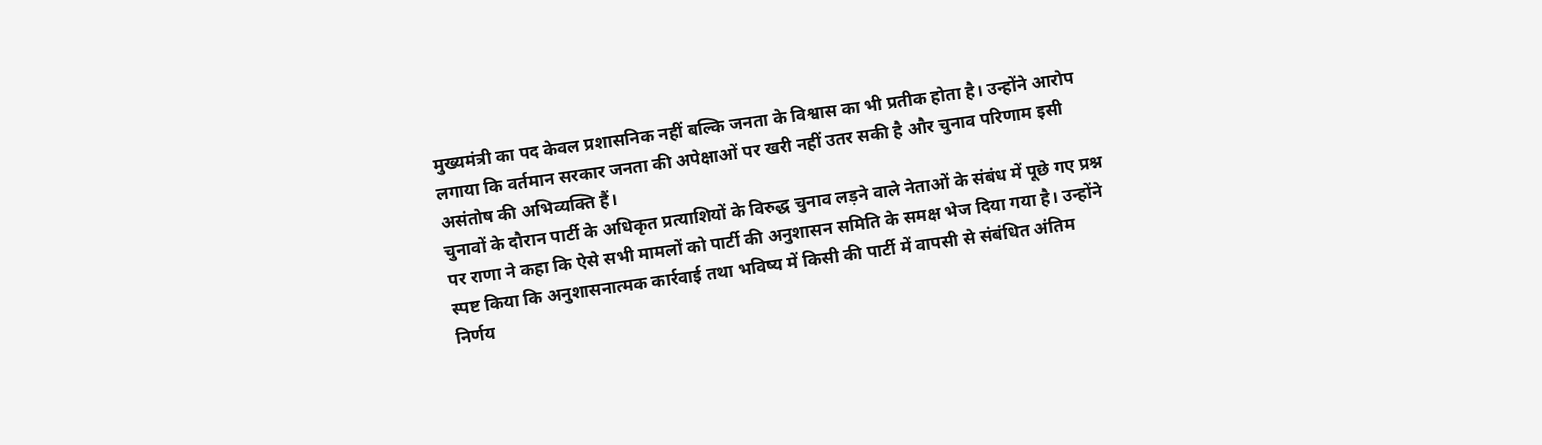मुख्यमंत्री का पद केवल प्रशासनिक नहीं बल्कि जनता के विश्वास का भी प्रतीक होता है। उन्होंने आरोप लगाया कि वर्तमान सरकार जनता की अपेक्षाओं पर खरी नहीं उतर सकी है और चुनाव परिणाम इसी असंतोष की अभिव्यक्ति हैं।
चुनावों के दौरान पार्टी के अधिकृत प्रत्याशियों के विरुद्ध चुनाव लड़ने वाले नेताओं के संबंध में पूछे गए प्रश्न पर राणा ने कहा कि ऐसे सभी मामलों को पार्टी की अनुशासन समिति के समक्ष भेज दिया गया है। उन्होंने स्पष्ट किया कि अनुशासनात्मक कार्रवाई तथा भविष्य में किसी की पार्टी में वापसी से संबंधित अंतिम निर्णय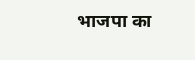भाजपा का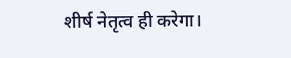शीर्ष नेतृत्व ही करेगा।